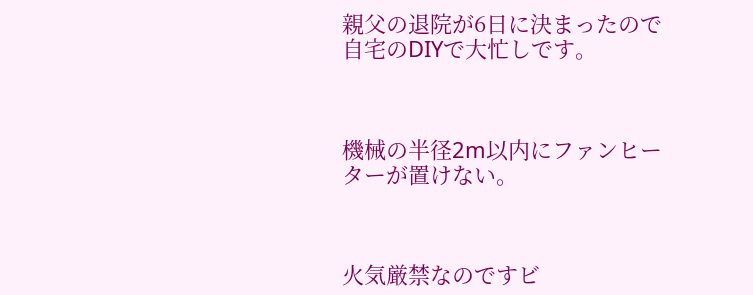親父の退院が6日に決まったので自宅のDIYで大忙しです。



機械の半径2m以内にファンヒーターが置けない。



火気厳禁なのですビ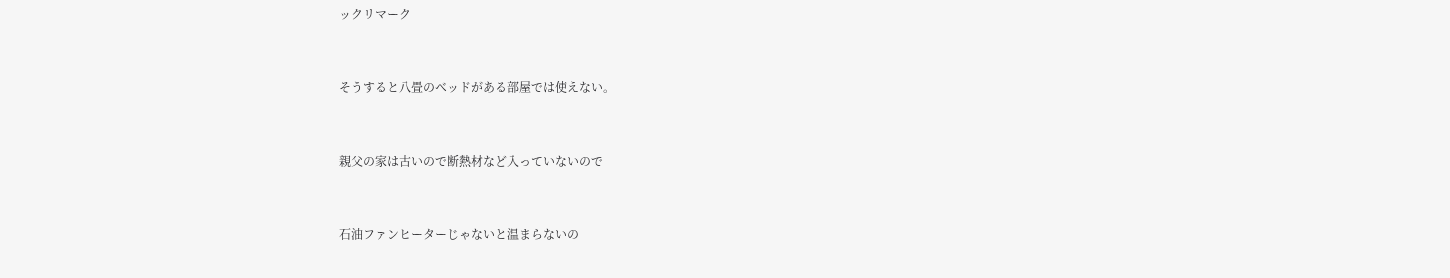ックリマーク



そうすると八畳のベッドがある部屋では使えない。



親父の家は古いので断熱材など入っていないので



石油ファンヒーターじゃないと温まらないの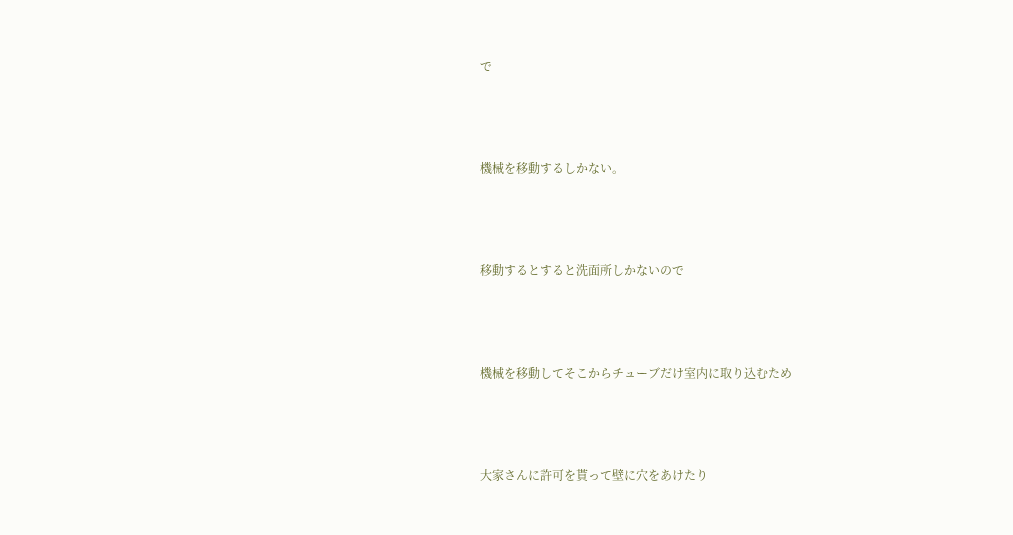で



機械を移動するしかない。



移動するとすると洗面所しかないので



機械を移動してそこからチューブだけ室内に取り込むため



大家さんに許可を貰って壁に穴をあけたり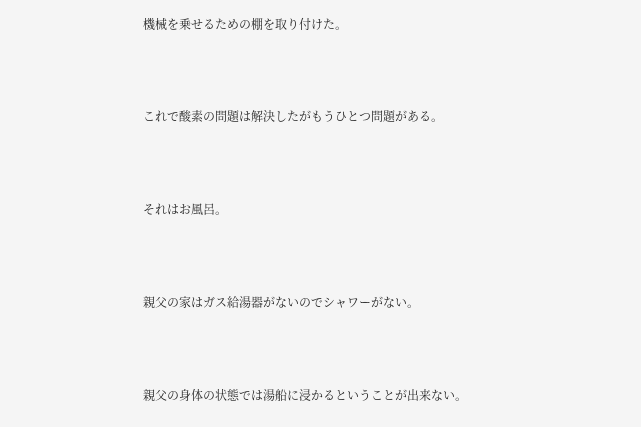機械を乗せるための棚を取り付けた。



これで酸素の問題は解決したがもうひとつ問題がある。



それはお風呂。



親父の家はガス給湯器がないのでシャワーがない。



親父の身体の状態では湯船に浸かるということが出来ない。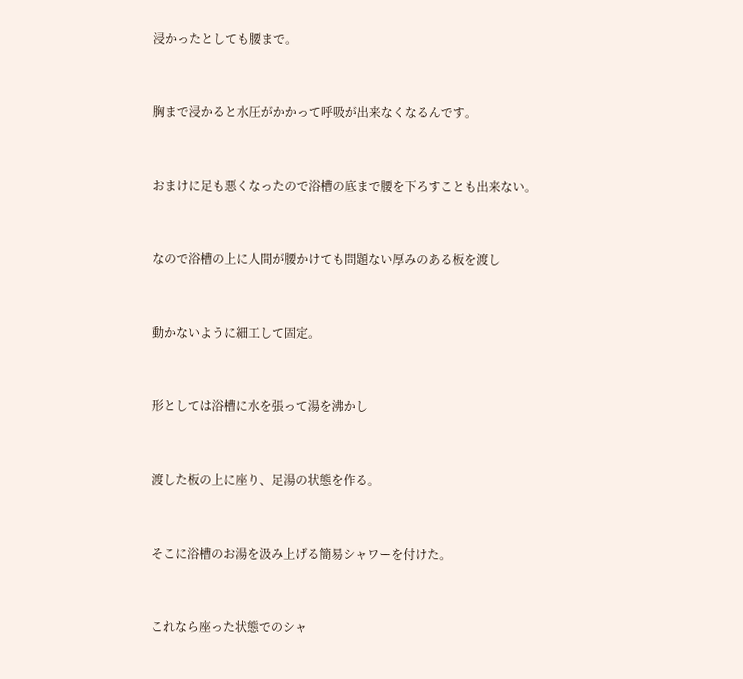浸かったとしても腰まで。



胸まで浸かると水圧がかかって呼吸が出来なくなるんです。



おまけに足も悪くなったので浴槽の底まで腰を下ろすことも出来ない。



なので浴槽の上に人間が腰かけても問題ない厚みのある板を渡し



動かないように細工して固定。



形としては浴槽に水を張って湯を沸かし



渡した板の上に座り、足湯の状態を作る。



そこに浴槽のお湯を汲み上げる簡易シャワーを付けた。



これなら座った状態でのシャ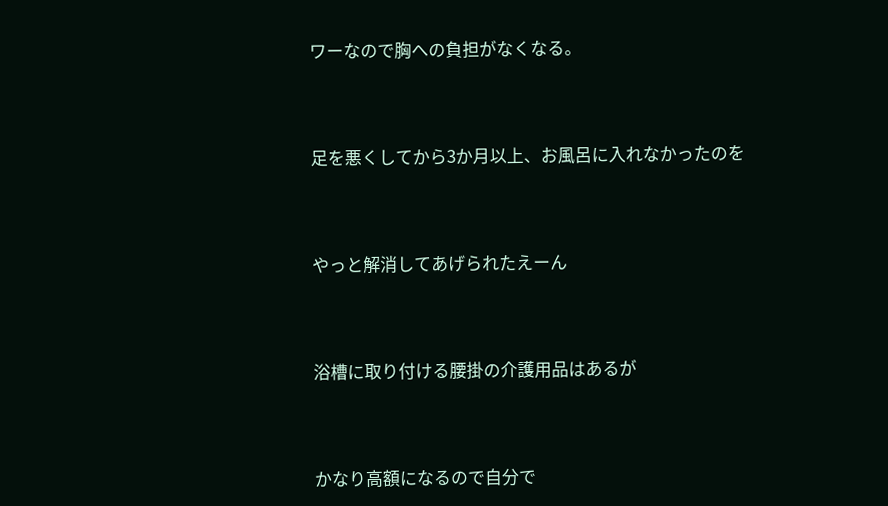ワーなので胸への負担がなくなる。



足を悪くしてから3か月以上、お風呂に入れなかったのを



やっと解消してあげられたえーん



浴槽に取り付ける腰掛の介護用品はあるが



かなり高額になるので自分で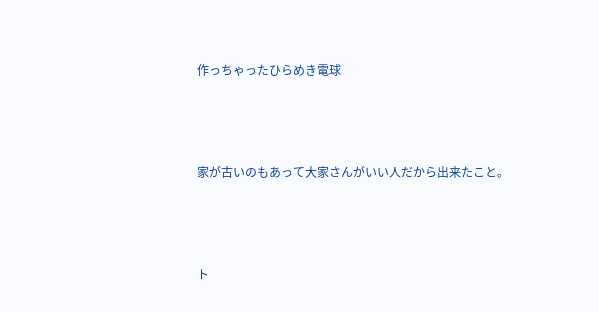作っちゃったひらめき電球



家が古いのもあって大家さんがいい人だから出来たこと。



ト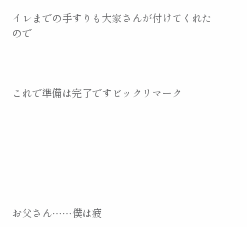イレまでの手すりも大家さんが付けてくれたので



これで準備は完了ですビックリマーク







お父さん……僕は疲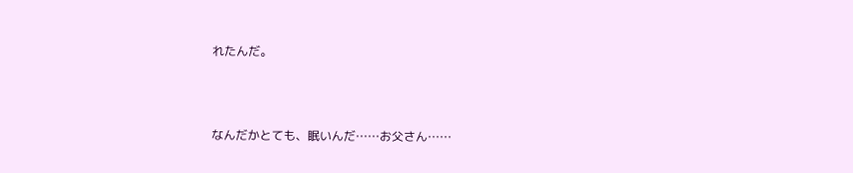れたんだ。



なんだかとても、眠いんだ……お父さん……